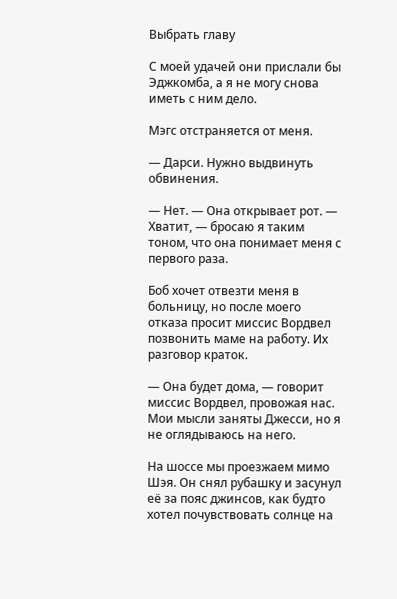Выбрать главу

С моей удачей они прислали бы Эджкомба, а я не могу снова иметь с ним дело.

Мэгс отстраняется от меня.

— Дарси. Нужно выдвинуть обвинения.

— Нет. — Она открывает рот. — Хватит, — бросаю я таким тоном, что она понимает меня с первого раза.

Боб хочет отвезти меня в больницу, но после моего отказа просит миссис Вордвел позвонить маме на работу. Их разговор краток.

— Она будет дома, — говорит миссис Вордвел, провожая нас. Мои мысли заняты Джесси, но я не оглядываюсь на него.

На шоссе мы проезжаем мимо Шэя. Он снял рубашку и засунул её за пояс джинсов, как будто хотел почувствовать солнце на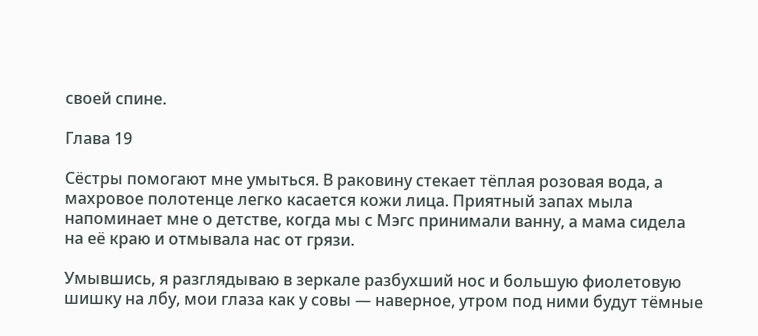своей спине.

Глава 19

Сёстры помогают мне умыться. В раковину стекает тёплая розовая вода, а махровое полотенце легко касается кожи лица. Приятный запах мыла напоминает мне о детстве, когда мы с Мэгс принимали ванну, а мама сидела на её краю и отмывала нас от грязи.

Умывшись, я разглядываю в зеркале разбухший нос и большую фиолетовую шишку на лбу, мои глаза как у совы — наверное, утром под ними будут тёмные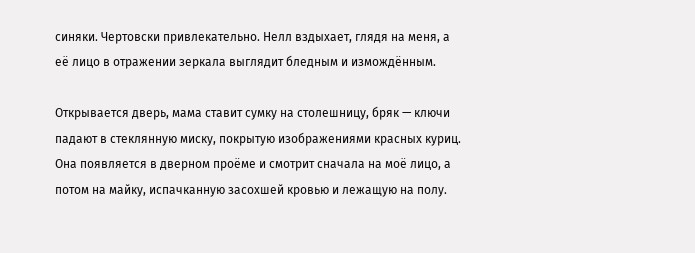синяки. Чертовски привлекательно. Нелл вздыхает, глядя на меня, а её лицо в отражении зеркала выглядит бледным и измождённым.

Открывается дверь, мама ставит сумку на столешницу, бряк — ключи падают в стеклянную миску, покрытую изображениями красных куриц. Она появляется в дверном проёме и смотрит сначала на моё лицо, а потом на майку, испачканную засохшей кровью и лежащую на полу.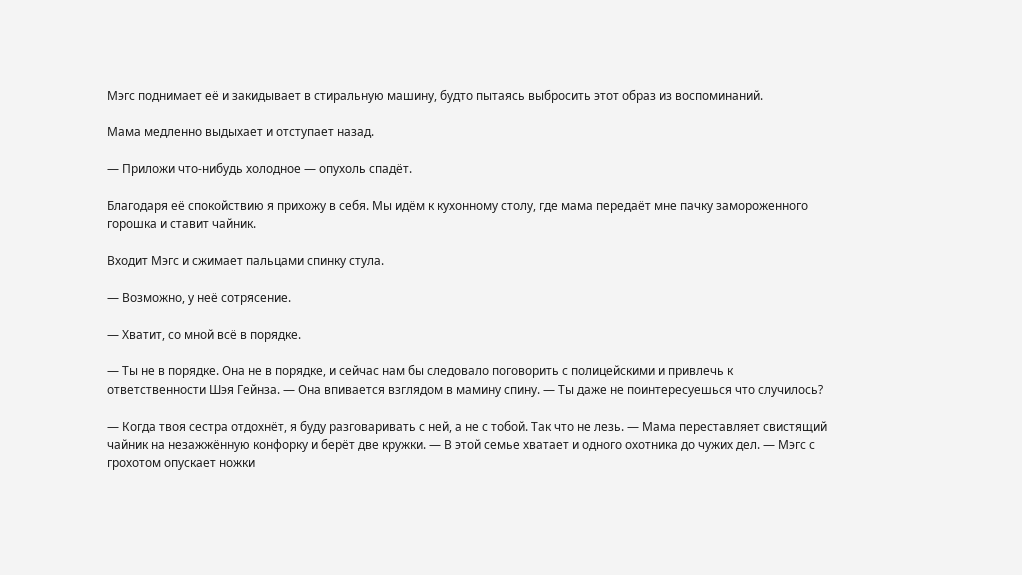Мэгс поднимает её и закидывает в стиральную машину, будто пытаясь выбросить этот образ из воспоминаний.

Мама медленно выдыхает и отступает назад.

— Приложи что-нибудь холодное — опухоль спадёт.

Благодаря её спокойствию я прихожу в себя. Мы идём к кухонному столу, где мама передаёт мне пачку замороженного горошка и ставит чайник.

Входит Мэгс и сжимает пальцами спинку стула.

— Возможно, у неё сотрясение.

— Хватит, со мной всё в порядке.

— Ты не в порядке. Она не в порядке, и сейчас нам бы следовало поговорить с полицейскими и привлечь к ответственности Шэя Гейнза. — Она впивается взглядом в мамину спину. — Ты даже не поинтересуешься что случилось?

— Когда твоя сестра отдохнёт, я буду разговаривать с ней, а не с тобой. Так что не лезь. — Мама переставляет свистящий чайник на незажжённую конфорку и берёт две кружки. — В этой семье хватает и одного охотника до чужих дел. — Мэгс с грохотом опускает ножки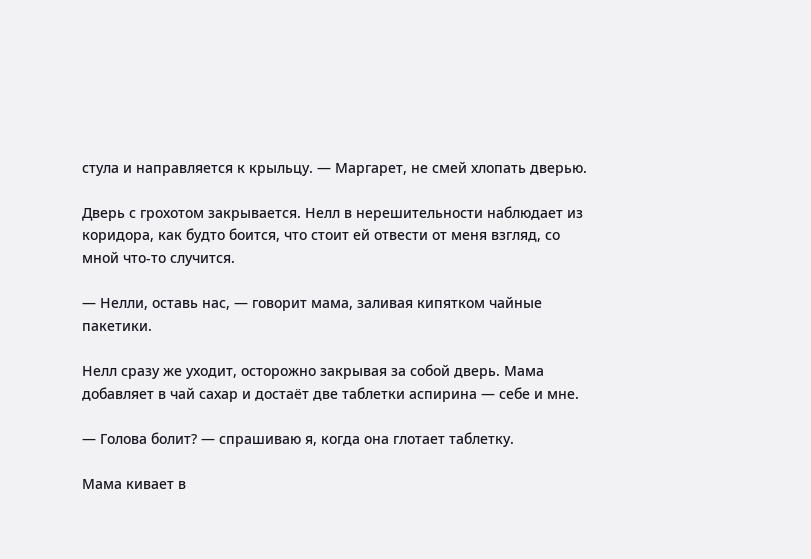стула и направляется к крыльцу. — Маргарет, не смей хлопать дверью.

Дверь с грохотом закрывается. Нелл в нерешительности наблюдает из коридора, как будто боится, что стоит ей отвести от меня взгляд, со мной что-то случится.

— Нелли, оставь нас, — говорит мама, заливая кипятком чайные пакетики.

Нелл сразу же уходит, осторожно закрывая за собой дверь. Мама добавляет в чай сахар и достаёт две таблетки аспирина — себе и мне.

— Голова болит? — спрашиваю я, когда она глотает таблетку.

Мама кивает в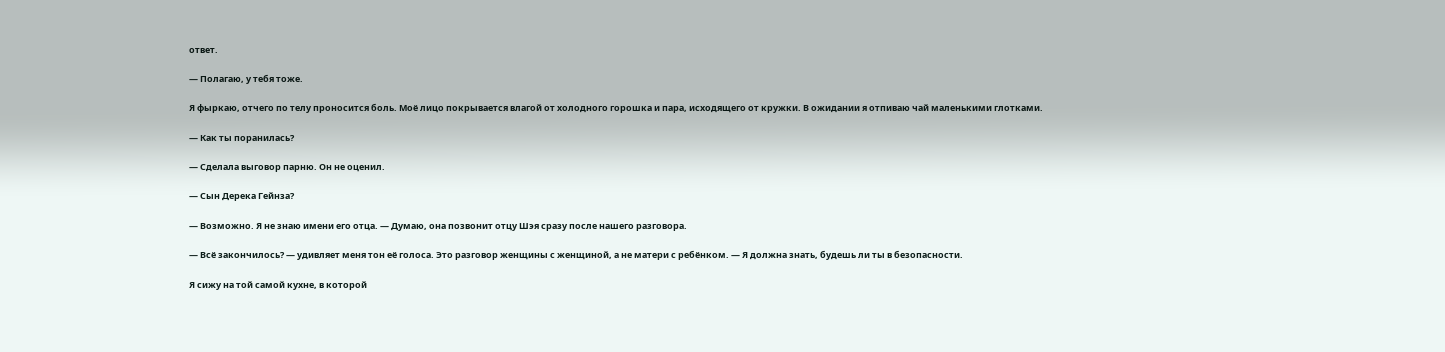ответ.

— Полагаю, у тебя тоже.

Я фыркаю, отчего по телу проносится боль. Моё лицо покрывается влагой от холодного горошка и пара, исходящего от кружки. В ожидании я отпиваю чай маленькими глотками.

— Как ты поранилась?

— Сделала выговор парню. Он не оценил.

— Сын Дерека Гейнза?

— Возможно. Я не знаю имени его отца. — Думаю, она позвонит отцу Шэя сразу после нашего разговора.

— Всё закончилось? — удивляет меня тон её голоса. Это разговор женщины с женщиной, а не матери с ребёнком. — Я должна знать, будешь ли ты в безопасности.

Я сижу на той самой кухне, в которой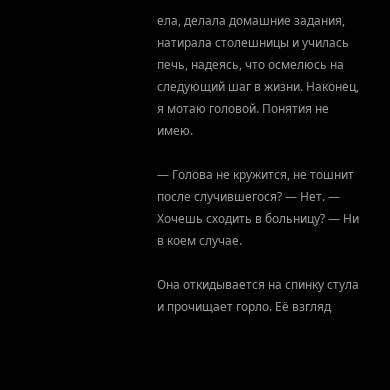ела, делала домашние задания, натирала столешницы и училась печь, надеясь, что осмелюсь на следующий шаг в жизни. Наконец, я мотаю головой. Понятия не имею.

— Голова не кружится, не тошнит после случившегося? — Нет. — Хочешь сходить в больницу? — Ни в коем случае.

Она откидывается на спинку стула и прочищает горло. Её взгляд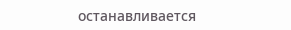останавливается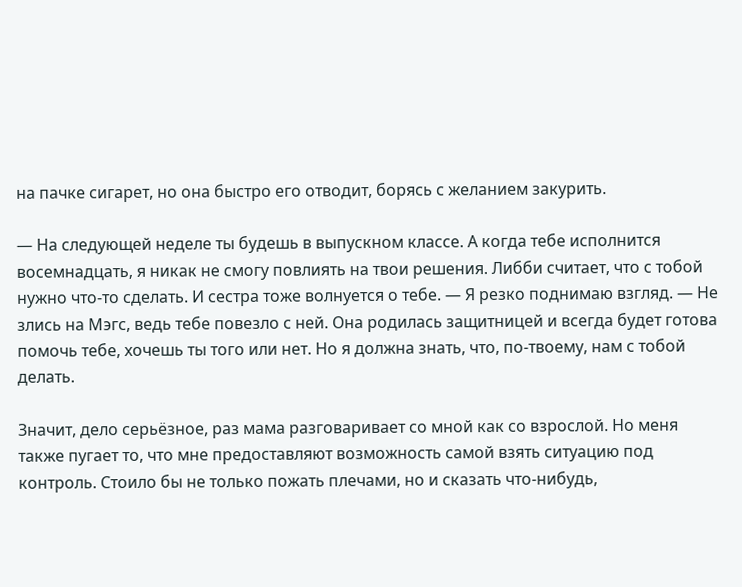на пачке сигарет, но она быстро его отводит, борясь с желанием закурить.

— На следующей неделе ты будешь в выпускном классе. А когда тебе исполнится восемнадцать, я никак не смогу повлиять на твои решения. Либби считает, что с тобой нужно что-то сделать. И сестра тоже волнуется о тебе. — Я резко поднимаю взгляд. — Не злись на Мэгс, ведь тебе повезло с ней. Она родилась защитницей и всегда будет готова помочь тебе, хочешь ты того или нет. Но я должна знать, что, по-твоему, нам с тобой делать.

Значит, дело серьёзное, раз мама разговаривает со мной как со взрослой. Но меня также пугает то, что мне предоставляют возможность самой взять ситуацию под контроль. Стоило бы не только пожать плечами, но и сказать что-нибудь,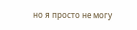но я просто не могу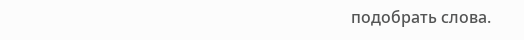подобрать слова.